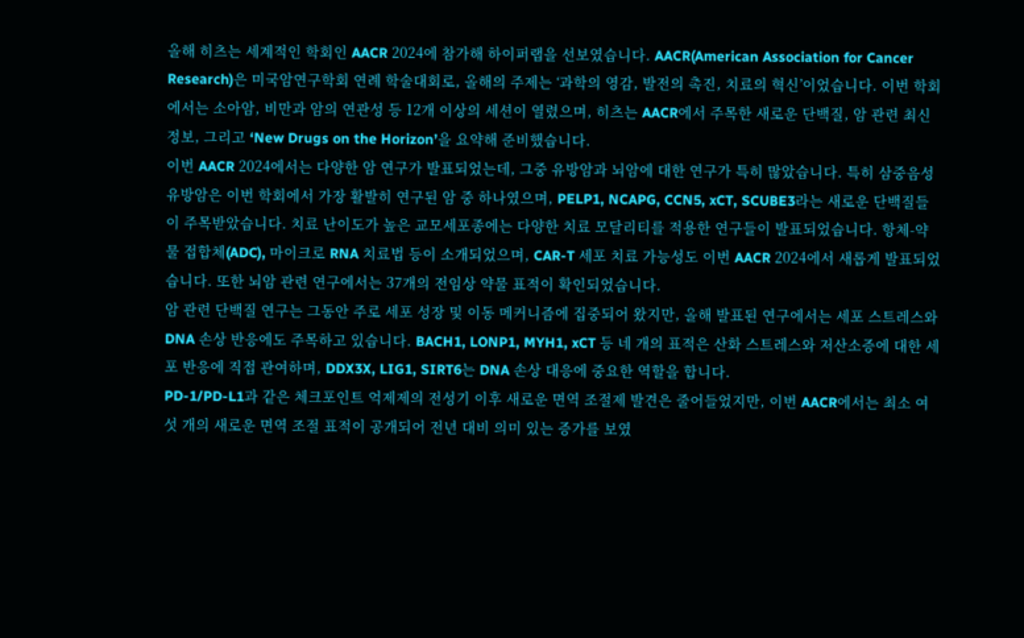올해 히츠는 세계적인 학회인 AACR 2024에 참가해 하이퍼랩을 선보였습니다. AACR(American Association for Cancer Research)은 미국암연구학회 연례 학술대회로, 올해의 주제는 ‘과학의 영감, 발전의 촉진, 치료의 혁신’이었습니다. 이번 학회에서는 소아암, 비만과 암의 연관성 등 12개 이상의 세션이 열렸으며, 히츠는 AACR에서 주목한 새로운 단백질, 암 관련 최신 정보, 그리고 ‘New Drugs on the Horizon’을 요약해 준비했습니다.
이번 AACR 2024에서는 다양한 암 연구가 발표되었는데, 그중 유방암과 뇌암에 대한 연구가 특히 많았습니다. 특히 삼중음성 유방암은 이번 학회에서 가장 활발히 연구된 암 중 하나였으며, PELP1, NCAPG, CCN5, xCT, SCUBE3라는 새로운 단백질들이 주목받았습니다. 치료 난이도가 높은 교모세포종에는 다양한 치료 모달리티를 적용한 연구들이 발표되었습니다. 항체-약물 접합체(ADC), 마이크로 RNA 치료법 등이 소개되었으며, CAR-T 세포 치료 가능성도 이번 AACR 2024에서 새롭게 발표되었습니다. 또한 뇌암 관련 연구에서는 37개의 전임상 약물 표적이 확인되었습니다.
암 관련 단백질 연구는 그동안 주로 세포 성장 및 이동 메커니즘에 집중되어 왔지만, 올해 발표된 연구에서는 세포 스트레스와 DNA 손상 반응에도 주목하고 있습니다. BACH1, LONP1, MYH1, xCT 등 네 개의 표적은 산화 스트레스와 저산소증에 대한 세포 반응에 직접 관여하며, DDX3X, LIG1, SIRT6는 DNA 손상 대응에 중요한 역할을 합니다.
PD-1/PD-L1과 같은 체크포인트 억제제의 전성기 이후 새로운 면역 조절제 발견은 줄어들었지만, 이번 AACR에서는 최소 여섯 개의 새로운 면역 조절 표적이 공개되어 전년 대비 의미 있는 증가를 보였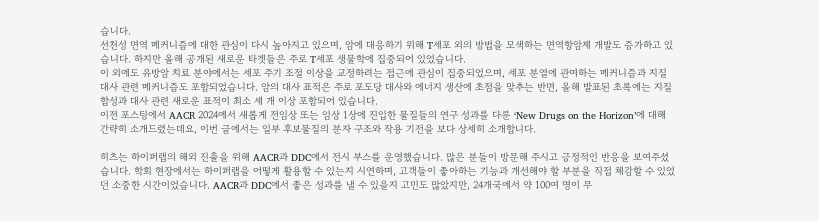습니다.
선천성 면역 메커니즘에 대한 관심이 다시 높아지고 있으며, 암에 대응하기 위해 T세포 외의 방법을 모색하는 면역항암제 개발도 증가하고 있습니다. 하지만 올해 공개된 새로운 타겟들은 주로 T세포 생물학에 집중되어 있었습니다.
이 외에도 유방암 치료 분야에서는 세포 주기 조절 이상을 교정하려는 접근에 관심이 집중되었으며, 세포 분열에 관여하는 메커니즘과 지질 대사 관련 메커니즘도 포함되었습니다. 암의 대사 표적은 주로 포도당 대사와 에너지 생산에 초점을 맞추는 반면, 올해 발표된 초록에는 지질 합성과 대사 관련 새로운 표적이 최소 세 개 이상 포함되어 있습니다.
이전 포스팅에서 AACR 2024에서 새롭게 전임상 또는 임상 1상에 진입한 물질들의 연구 성과를 다룬 ‘New Drugs on the Horizon’에 대해 간략히 소개드렸는데요, 이번 글에서는 일부 후보물질의 분자 구조와 작용 기전을 보다 상세히 소개합니다.

히츠는 하이퍼랩의 해외 진출을 위해 AACR과 DDC에서 전시 부스를 운영했습니다. 많은 분들이 방문해 주시고 긍정적인 반응을 보여주셨습니다. 학회 현장에서는 하이퍼랩을 어떻게 활용할 수 있는지 시연하며, 고객들이 좋아하는 기능과 개선해야 할 부분을 직접 체감할 수 있었던 소중한 시간이었습니다. AACR과 DDC에서 좋은 성과를 낼 수 있을지 고민도 많았지만, 24개국에서 약 100여 명이 무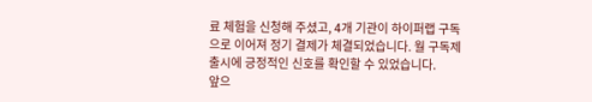료 체험을 신청해 주셨고, 4개 기관이 하이퍼랩 구독으로 이어져 정기 결제가 체결되었습니다. 월 구독제 출시에 긍정적인 신호를 확인할 수 있었습니다.
앞으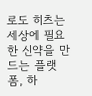로도 히츠는 세상에 필요한 신약을 만드는 플랫폼, 하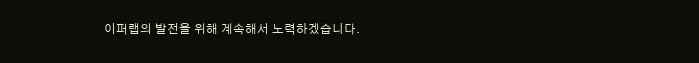이퍼랩의 발전을 위해 계속해서 노력하겠습니다.